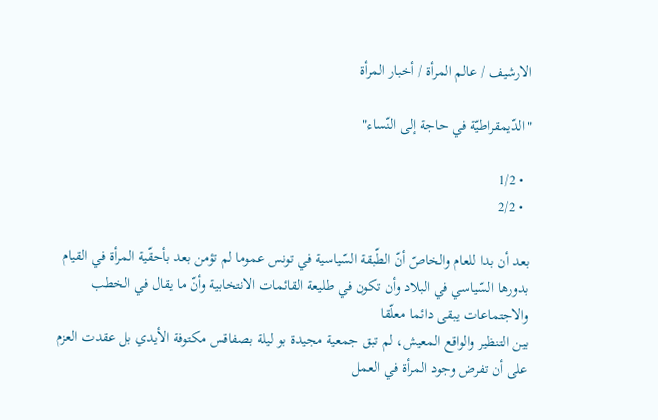الارشيف / عالم المرأة / أخبار المرأة

"الدّيمقراطيّة في حاجة إلى النّساء"

  • 1/2
  • 2/2

بعد أن بدا للعام والخاصّ أنّ الطّبقة السّياسية في تونس عموما لم تؤمن بعد بأحقّية المرأة في القيام بدورها السّياسي في البلاد وأن تكون في طليعة القائمات الانتخابية وأنّ ما يقال في الخطب والاجتماعات يبقى دائما معلّقا
بين التنظير والواقع المعيش، لم تبق جمعية مجيدة بو ليلة بصفاقس مكتوفة الأيدي بل عقدت العزم على أن تفرض وجود المرأة في العمل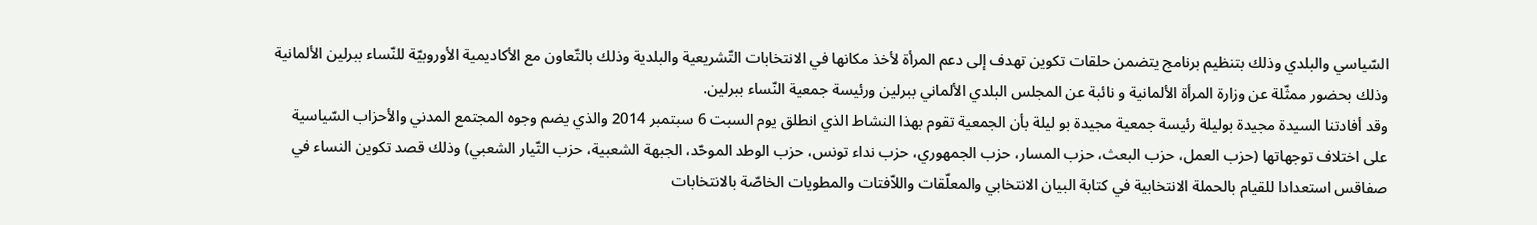السّياسي والبلدي وذلك بتنظيم برنامج يتضمن حلقات تكوين تهدف إلى دعم المرأة لأخذ مكانها في الانتخابات التّشريعية والبلدية وذلك بالتّعاون مع الأكاديمية الأوروبيّة للنّساء ببرلين الألمانية وذلك بحضور ممثّلة عن وزارة المرأة الألمانية و نائبة عن المجلس البلدي الألماني ببرلين ورئيسة جمعية النّساء ببرلين.
وقد أفادتنا السيدة مجيدة بوليلة رئيسة جمعية مجيدة بو ليلة بأن الجمعية تقوم بهذا النشاط الذي انطلق يوم السبت 6 سبتمبر 2014 والذي يضم وجوه المجتمع المدني والأحزاب السّياسية على اختلاف توجهاتها (حزب العمل، حزب البعث، حزب المسار، حزب الجمهوري، حزب نداء تونس، حزب الوطد الموحّد، الجبهة الشعبية، حزب التّيار الشعبي) وذلك قصد تكوين النساء في صفاقس استعدادا للقيام بالحملة الانتخابية في كتابة البيان الانتخابي والمعلّقات واللاّفتات والمطويات الخاصّة بالانتخابات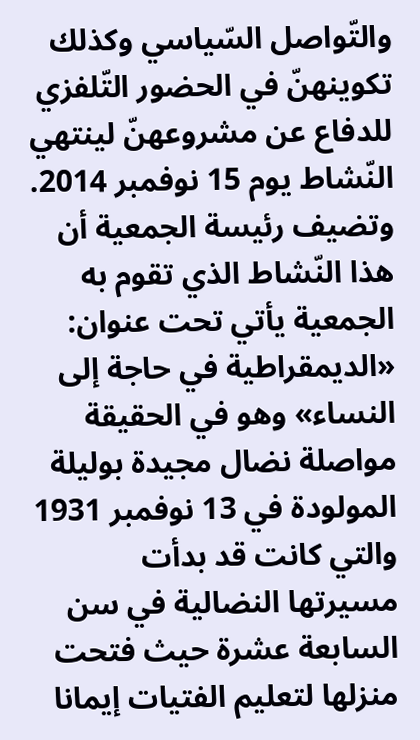والتّواصل السّياسي وكذلك تكوينهنّ في الحضور التّلفزي للدفاع عن مشروعهنّ لينتهي النّشاط يوم 15 نوفمبر 2014.
وتضيف رئيسة الجمعية أن هذا النّشاط الذي تقوم به الجمعية يأتي تحت عنوان: «الديمقراطية في حاجة إلى النساء» وهو في الحقيقة مواصلة نضال مجيدة بوليلة المولودة في 13 نوفمبر 1931 والتي كانت قد بدأت مسيرتها النضالية في سن السابعة عشرة حيث فتحت منزلها لتعليم الفتيات إيمانا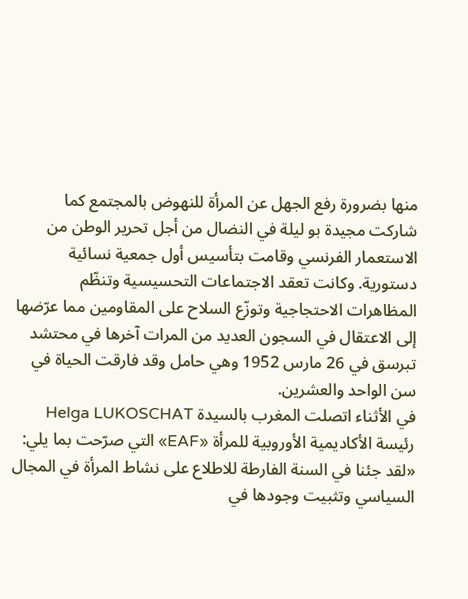منها بضرورة رفع الجهل عن المرأة للنهوض بالمجتمع كما شاركت مجيدة بو ليلة في النضال من أجل تحرير الوطن من الاستعمار الفرنسي وقامت بتأسيس أول جمعية نسائية دستورية. وكانت تعقد الاجتماعات التحسيسية وتنظّم المظاهرات الاحتجاجية وتوزّع السلاح على المقاومين مما عرّضها إلى الاعتقال في السجون العديد من المرات آخرها في محتشد تبرسق في 26 مارس 1952 وهي حامل وقد فارقت الحياة في سن الواحد والعشرين.
في الأثناء اتصلت المغرب بالسيدة Helga LUKOSCHAT رئيسة الأكاديمية الأوروبية للمرأة «EAF» التي صرّحت بما يلي:
«لقد جئنا في السنة الفارطة للاطلاع على نشاط المرأة في المجال السياسي وتثبيت وجودها في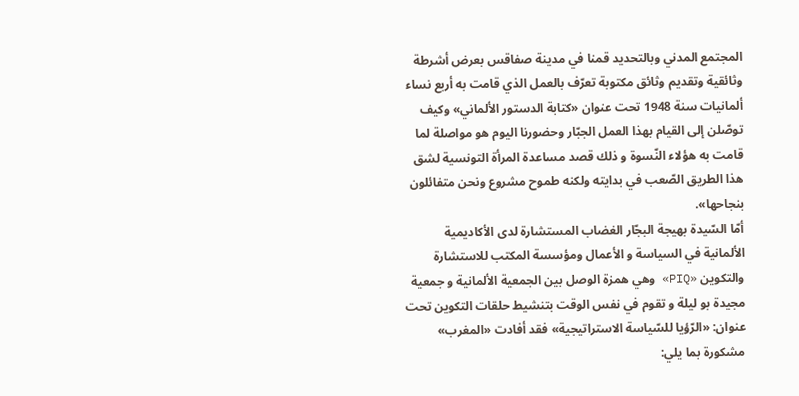المجتمع المدني وبالتحديد قمنا في مدينة صفاقس بعرض أشرطة وثائقية وتقديم وثائق مكتوبة تعرّف بالعمل الذي قامت به أربع نساء ألمانيات سنة 1948 تحت عنوان «كتابة الدستور الألماني» وكيف توصّلن إلى القيام بهذا العمل الجبّار وحضورنا اليوم هو مواصلة لما قامت به هؤلاء النّسوة و ذلك قصد مساعدة المرأة التونسية لشق هذا الطريق الصّعب في بدايته ولكنه طموح مشروع ونحن متفائلون بنجاحها».
أمّا السّيدة بهيجة البجّار الغضاب المستشارة لدى الأكاديمية الألمانية في السياسة و الأعمال ومؤسسة المكتب للاستشارة والتكوين «PIQ» وهي همزة الوصل بين الجمعية الألمانية و جمعية مجيدة بو ليلة و تقوم في نفس الوقت بتنشيط حلقات التكوين تحت عنوان: «الرّؤيا للسّياسة الاستراتيجية» فقد أفادت «المغرب» مشكورة بما يلي: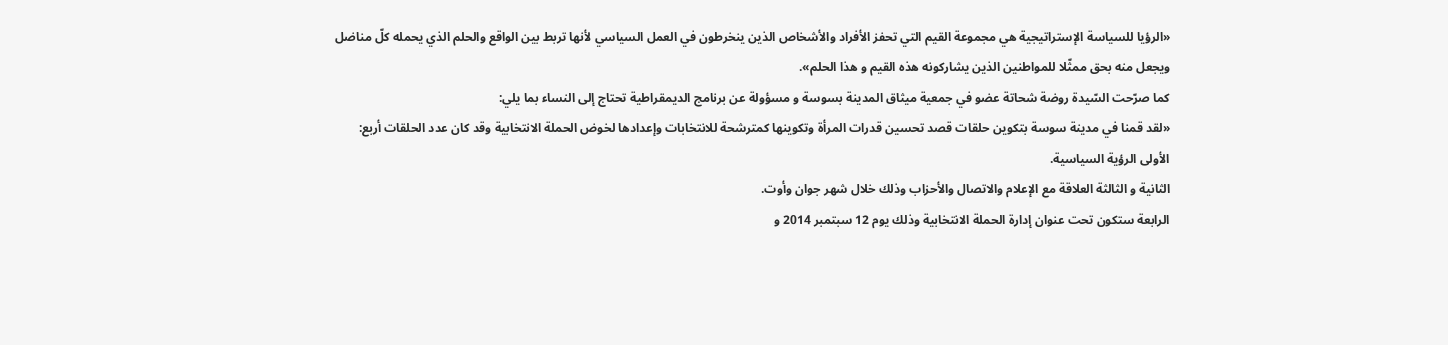«الرؤيا للسياسة الإستراتيجية هي مجموعة القيم التي تحفز الأفراد والأشخاص الذين ينخرطون في العمل السياسي لأنها تربط بين الواقع والحلم الذي يحمله كلّ مناضل ويجعل منه بحق ممثّلا للمواطنين الذين يشاركونه هذه القيم و هذا الحلم».
كما صرّحت السّيدة روضة شحاتة عضو في جمعية ميثاق المدينة بسوسة و مسؤولة عن برنامج الديمقراطية تحتاج إلى النساء بما يلي:
«لقد قمنا في مدينة سوسة بتكوين حلقات قصد تحسين قدرات المرأة وتكوينها كمترشحة للانتخابات وإعدادها لخوض الحملة الانتخابية وقد كان عدد الحلقات أربع:
الأولى الرؤية السياسية.
الثانية و الثالثة العلاقة مع الإعلام والاتصال والأحزاب وذلك خلال شهر جوان وأوت.
الرابعة ستكون تحت عنوان إدارة الحملة الانتخابية وذلك يوم 12 سبتمبر 2014 و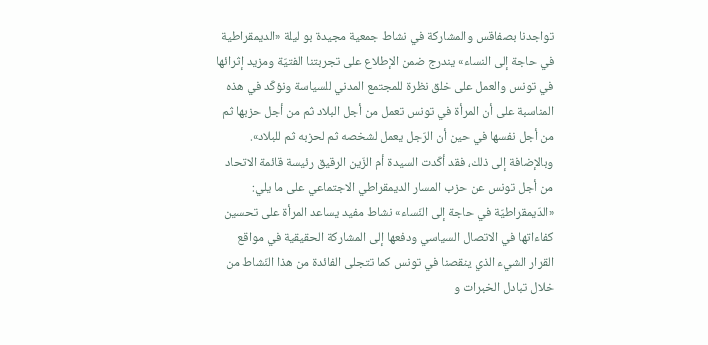تواجدنا بصفاقس والمشاركة في نشاط جمعية مجيدة بو ليلة «الديمقراطية في حاجة إلى النساء» يندرج ضمن الإطلاع على تجربتنا الفتيّة ومزيد إثرائها في تونس والعمل على خلق نظرة للمجتمع المدني للسياسة ونؤكّد في هذه المناسبة على أن المرأة في تونس تعمل من أجل البلاد ثم من أجل حزبها ثم من أجل نفسها في حين أن الرّجل يعمل لشخصه ثم لحزبه ثم للبلاد».
وبالإضافة إلى ذلك، فقد أكّدت السيدة أم الزّين الرقيق رئيسة قائمة الاتحاد من أجل تونس عن حزب المسار الديمقراطي الاجتماعي على ما يلي:
«الدّيمقراطيّة في حاجة إلى النّساء» نشاط مفيد يساعد المرأة على تحسين كفاءاتها في الاتصال السياسي ودفعها إلى المشاركة الحقيقية في مواقع القرار الشيء الذي ينقصنا في تونس كما تتجلى الفائدة من هذا النّشاط من خلال تبادل الخبرات و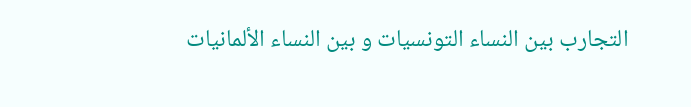التجارب بين النساء التونسيات و بين النساء الألمانيات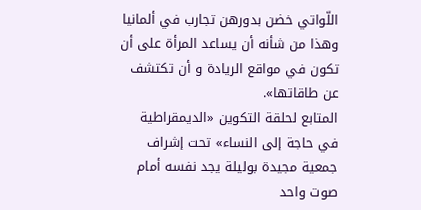اللّواتي خضن بدورهن تجارب في ألمانيا وهذا من شأنه أن يساعد المرأة على أن تكون في مواقع الريادة و أن تكتشف عن طاقاتها».
المتابع لحلقة التكوين «الديمقراطية في حاجة إلى النساء» تحت إشراف جمعية مجيدة بوليلة يجد نفسه أمام صوت واحد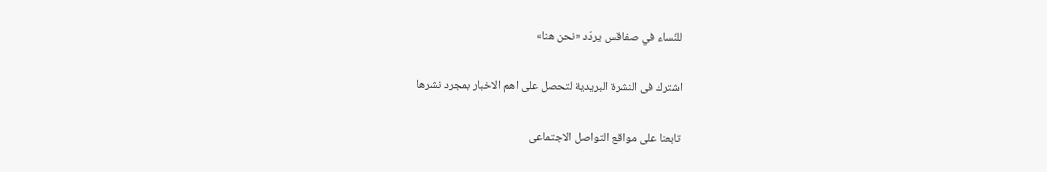للنّساء في صفاقس يردّد «نحن هنا»

اشترك فى النشرة البريدية لتحصل على اهم الاخبار بمجرد نشرها

تابعنا على مواقع التواصل الاجتماعى